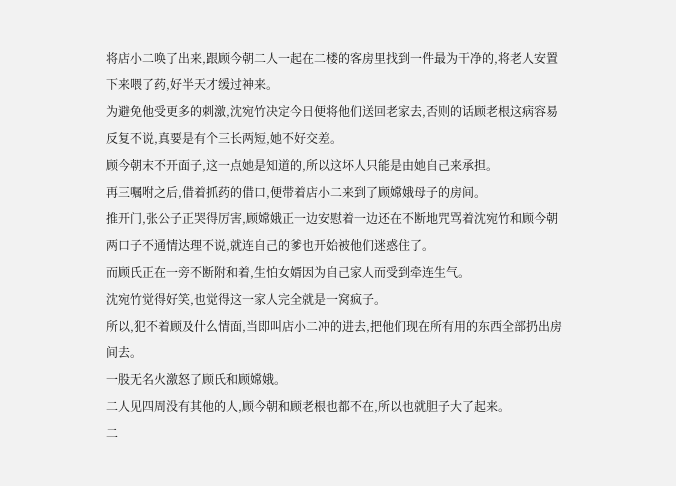将店小二唤了出来,跟顾今朝二人一起在二楼的客房里找到一件最为干净的,将老人安置下来喂了药,好半天才缓过神来。
为避免他受更多的刺激,沈宛竹决定今日便将他们送回老家去,否则的话顾老根这病容易反复不说,真要是有个三长两短,她不好交差。
顾今朝末不开面子,这一点她是知道的,所以这坏人只能是由她自己来承担。
再三嘱咐之后,借着抓药的借口,便带着店小二来到了顾嫦娥母子的房间。
推开门,张公子正哭得厉害,顾嫦娥正一边安慰着一边还在不断地咒骂着沈宛竹和顾今朝两口子不通情达理不说,就连自己的爹也开始被他们迷惑住了。
而顾氏正在一旁不断附和着,生怕女婿因为自己家人而受到牵连生气。
沈宛竹觉得好笑,也觉得这一家人完全就是一窝疯子。
所以,犯不着顾及什么情面,当即叫店小二冲的进去,把他们现在所有用的东西全部扔出房间去。
一股无名火激怒了顾氏和顾嫦娥。
二人见四周没有其他的人,顾今朝和顾老根也都不在,所以也就胆子大了起来。
二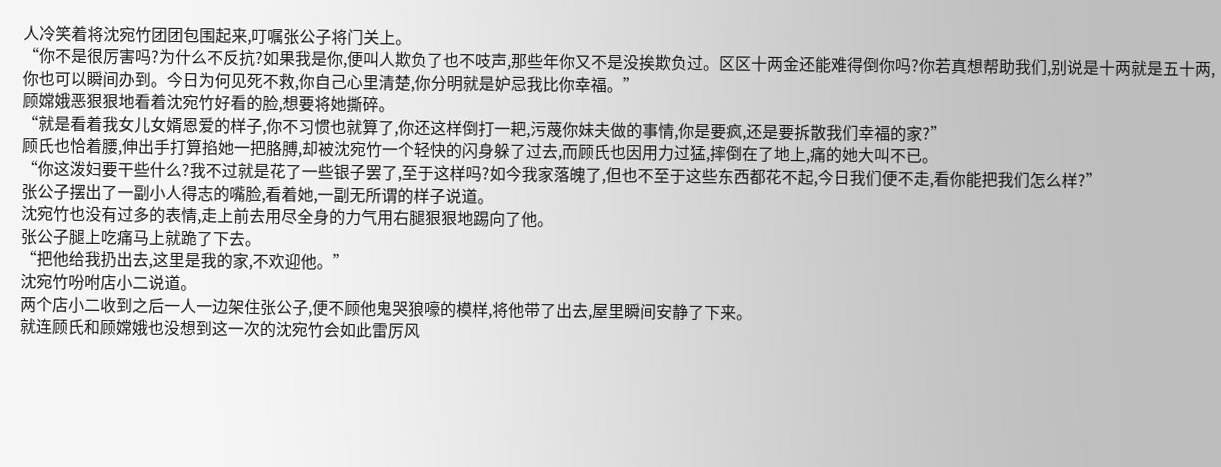人冷笑着将沈宛竹团团包围起来,叮嘱张公子将门关上。
“你不是很厉害吗?为什么不反抗?如果我是你,便叫人欺负了也不吱声,那些年你又不是没挨欺负过。区区十两金还能难得倒你吗?你若真想帮助我们,别说是十两就是五十两,你也可以瞬间办到。今日为何见死不救,你自己心里清楚,你分明就是妒忌我比你幸福。”
顾嫦娥恶狠狠地看着沈宛竹好看的脸,想要将她撕碎。
“就是看着我女儿女婿恩爱的样子,你不习惯也就算了,你还这样倒打一耙,污蔑你妹夫做的事情,你是要疯,还是要拆散我们幸福的家?”
顾氏也恰着腰,伸出手打算掐她一把胳膊,却被沈宛竹一个轻快的闪身躲了过去,而顾氏也因用力过猛,摔倒在了地上,痛的她大叫不已。
“你这泼妇要干些什么?我不过就是花了一些银子罢了,至于这样吗?如今我家落魄了,但也不至于这些东西都花不起,今日我们便不走,看你能把我们怎么样?”
张公子摆出了一副小人得志的嘴脸,看着她,一副无所谓的样子说道。
沈宛竹也没有过多的表情,走上前去用尽全身的力气用右腿狠狠地踢向了他。
张公子腿上吃痛马上就跪了下去。
“把他给我扔出去,这里是我的家,不欢迎他。”
沈宛竹吩咐店小二说道。
两个店小二收到之后一人一边架住张公子,便不顾他鬼哭狼嚎的模样,将他带了出去,屋里瞬间安静了下来。
就连顾氏和顾嫦娥也没想到这一次的沈宛竹会如此雷厉风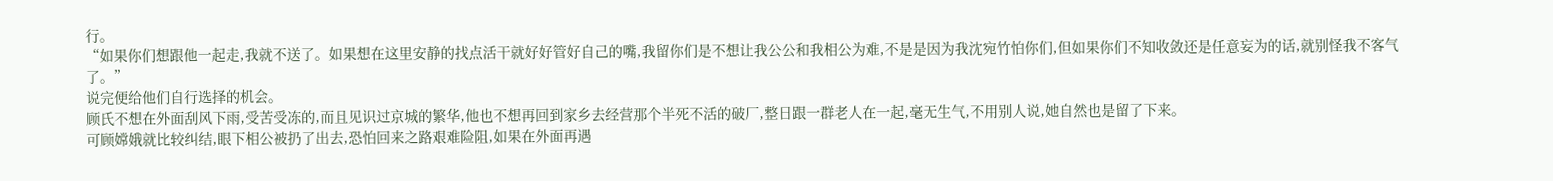行。
“如果你们想跟他一起走,我就不送了。如果想在这里安静的找点活干就好好管好自己的嘴,我留你们是不想让我公公和我相公为难,不是是因为我沈宛竹怕你们,但如果你们不知收敛还是任意妄为的话,就别怪我不客气了。”
说完便给他们自行选择的机会。
顾氏不想在外面刮风下雨,受苦受冻的,而且见识过京城的繁华,他也不想再回到家乡去经营那个半死不活的破厂,整日跟一群老人在一起,毫无生气,不用别人说,她自然也是留了下来。
可顾嫦娥就比较纠结,眼下相公被扔了出去,恐怕回来之路艰难险阻,如果在外面再遇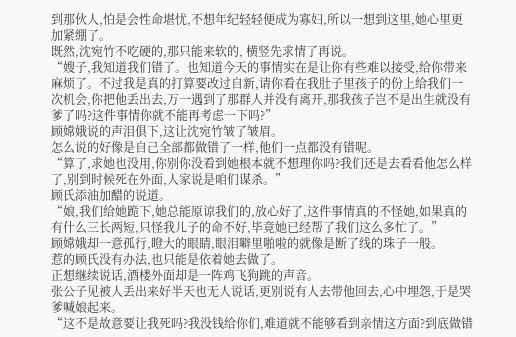到那伙人,怕是会性命堪忧,不想年纪轻轻便成为寡妇,所以一想到这里,她心里更加紧绷了。
既然,沈宛竹不吃硬的,那只能来软的, 横竖先求情了再说。
“嫂子,我知道我们错了。也知道今天的事情实在是让你有些难以接受,给你带来麻烦了。不过我是真的打算要改过自新,请你看在我肚子里孩子的份上给我们一次机会,你把他丢出去,万一遇到了那群人并没有离开,那我孩子岂不是出生就没有爹了吗?这件事情你就不能再考虑一下吗?”
顾嫦娥说的声泪俱下,这让沈宛竹皱了皱眉。
怎么说的好像是自己全部都做错了一样,他们一点都没有错呢。
“算了,求她也没用,你别你没看到她根本就不想理你吗?我们还是去看看他怎么样了,别到时候死在外面,人家说是咱们谋杀。”
顾氏添油加醋的说道。
“娘,我们给她跪下,她总能原谅我们的,放心好了,这件事情真的不怪她,如果真的有什么三长两短,只怪我儿子的命不好,毕竟她已经帮了我们这么多忙了。”
顾嫦娥却一意孤行,瞪大的眼睛,眼泪噼里啪啦的就像是断了线的珠子一般。
惹的顾氏没有办法,也只能是依着她去做了。
正想继续说话,酒楼外面却是一阵鸡飞狗跳的声音。
张公子见被人丢出来好半天也无人说话,更别说有人去带他回去,心中埋怨,于是哭爹喊娘起来。
“这不是故意要让我死吗?我没钱给你们,难道就不能够看到亲情这方面?到底做错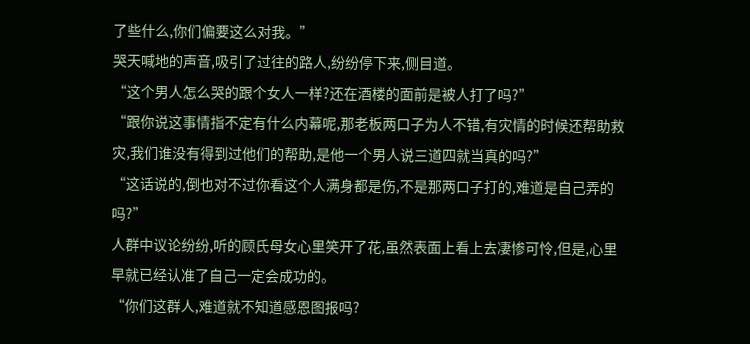了些什么,你们偏要这么对我。”
哭天喊地的声音,吸引了过往的路人,纷纷停下来,侧目道。
“这个男人怎么哭的跟个女人一样?还在酒楼的面前是被人打了吗?”
“跟你说这事情指不定有什么内幕呢,那老板两口子为人不错,有灾情的时候还帮助救灾,我们谁没有得到过他们的帮助,是他一个男人说三道四就当真的吗?”
“这话说的,倒也对不过你看这个人满身都是伤,不是那两口子打的,难道是自己弄的吗?”
人群中议论纷纷,听的顾氏母女心里笑开了花,虽然表面上看上去凄惨可怜,但是,心里早就已经认准了自己一定会成功的。
“你们这群人,难道就不知道感恩图报吗?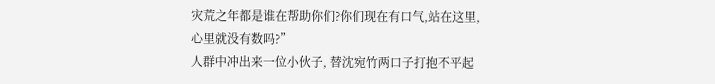灾荒之年都是谁在帮助你们?你们现在有口气,站在这里,心里就没有数吗?”
人群中冲出来一位小伙子, 替沈宛竹两口子打抱不平起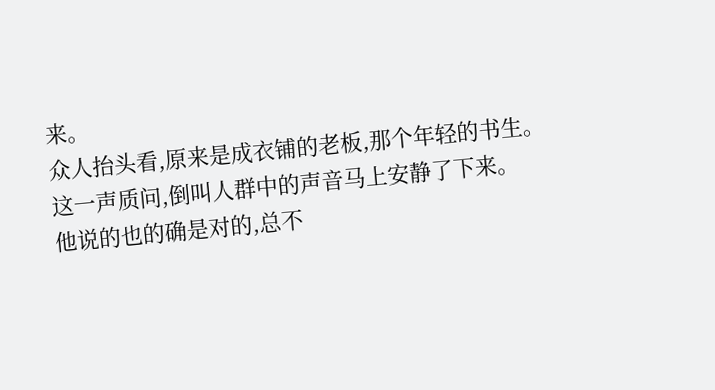来。
众人抬头看,原来是成衣铺的老板,那个年轻的书生。
这一声质问,倒叫人群中的声音马上安静了下来。
他说的也的确是对的,总不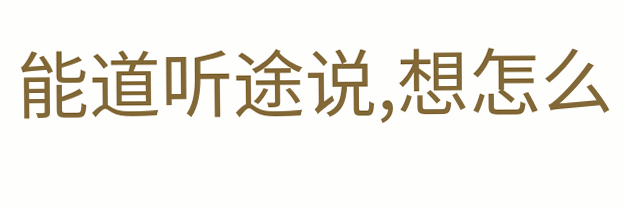能道听途说,想怎么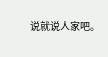说就说人家吧。